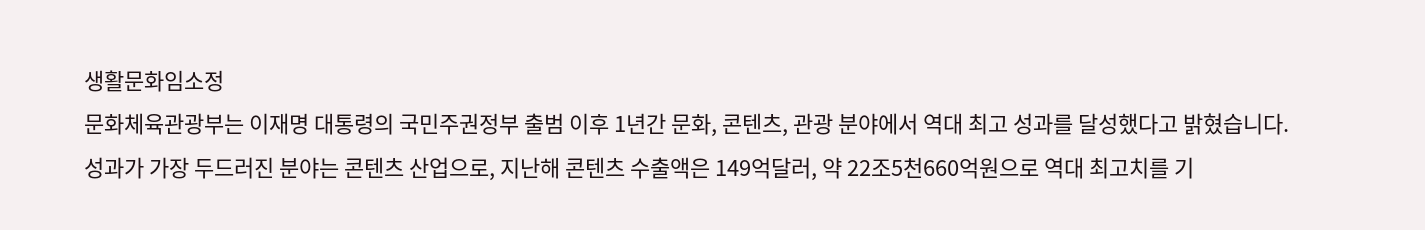생활문화임소정
문화체육관광부는 이재명 대통령의 국민주권정부 출범 이후 1년간 문화, 콘텐츠, 관광 분야에서 역대 최고 성과를 달성했다고 밝혔습니다.
성과가 가장 두드러진 분야는 콘텐츠 산업으로, 지난해 콘텐츠 수출액은 149억달러, 약 22조5천660억원으로 역대 최고치를 기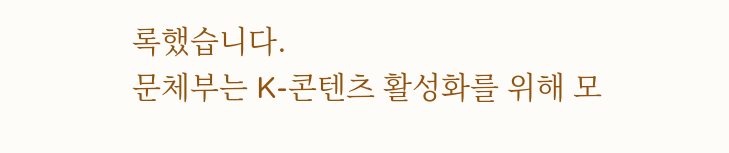록했습니다.
문체부는 K-콘텐츠 활성화를 위해 모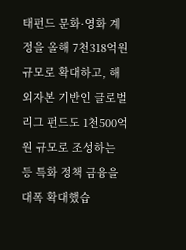태펀드 문화·영화 계정을 올해 7천318억원 규모로 확대하고, 해외자본 기반인 글로벌리그 펀드도 1천500억원 규모로 조성하는 등 특화 정책 금융을 대폭 확대했습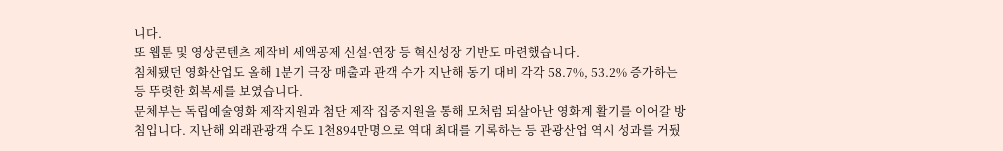니다.
또 웹툰 및 영상콘텐츠 제작비 세액공제 신설·연장 등 혁신성장 기반도 마련했습니다.
침체됐던 영화산업도 올해 1분기 극장 매출과 관객 수가 지난해 동기 대비 각각 58.7%, 53.2% 증가하는 등 뚜렷한 회복세를 보였습니다.
문체부는 독립예술영화 제작지원과 첨단 제작 집중지원을 통해 모처럼 되살아난 영화계 활기를 이어갈 방침입니다. 지난해 외래관광객 수도 1천894만명으로 역대 최대를 기록하는 등 관광산업 역시 성과를 거뒀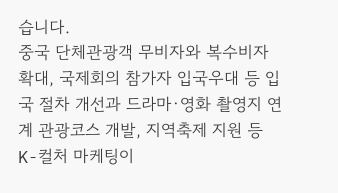습니다.
중국 단체관광객 무비자와 복수비자 확대, 국제회의 참가자 입국우대 등 입국 절차 개선과 드라마·영화 촬영지 연계 관광코스 개발, 지역축제 지원 등 K-컬처 마케팅이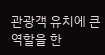관광객 유치에 큰 역할을 한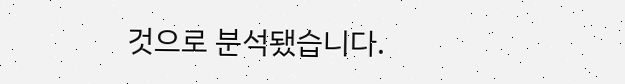것으로 분석됐습니다.